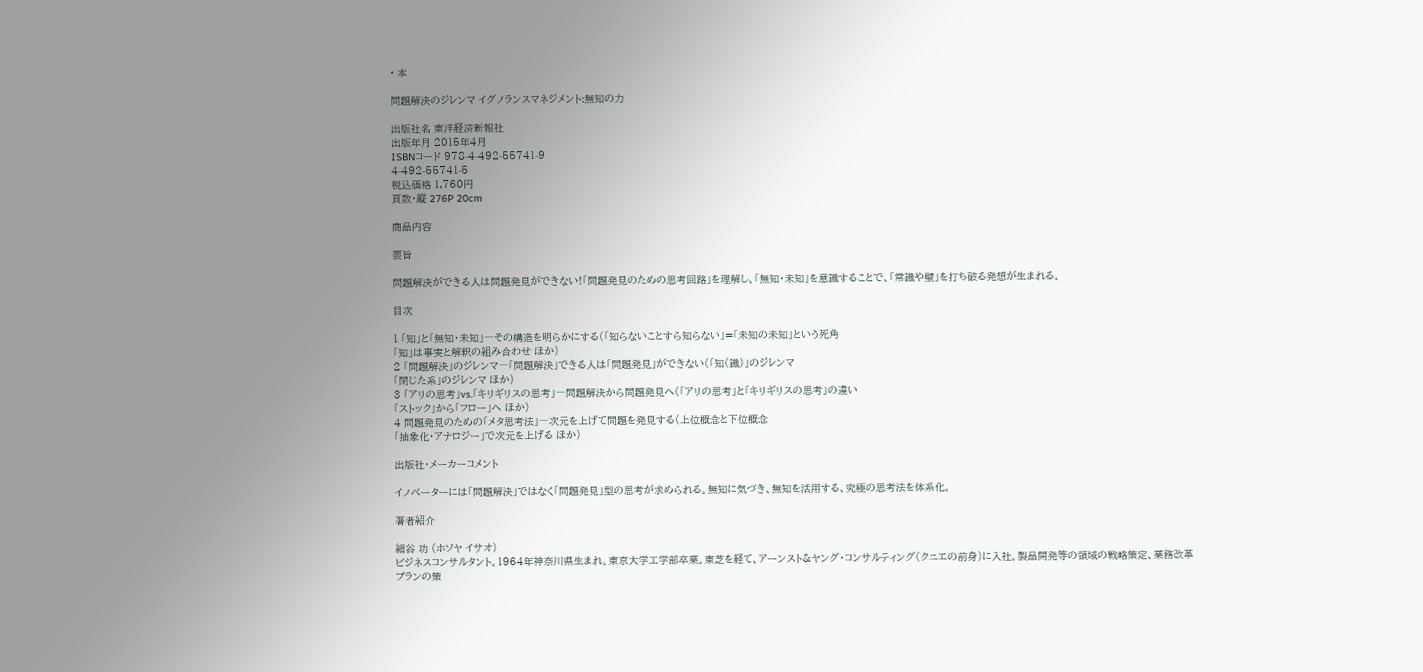• 本

問題解決のジレンマ イグノランスマネジメント:無知の力

出版社名 東洋経済新報社
出版年月 2015年4月
ISBNコード 978-4-492-55741-9
4-492-55741-5
税込価格 1,760円
頁数・縦 276P 20cm

商品内容

要旨

問題解決ができる人は問題発見ができない!「問題発見のための思考回路」を理解し、「無知・未知」を意識することで、「常識や壁」を打ち破る発想が生まれる。

目次

1 「知」と「無知・未知」―その構造を明らかにする(「知らないことすら知らない」=「未知の未知」という死角
「知」は事実と解釈の組み合わせ ほか)
2 「問題解決」のジレンマ―「問題解決」できる人は「問題発見」ができない(「知(識)」のジレンマ
「閉じた系」のジレンマ ほか)
3 「アリの思考」vs.「キリギリスの思考」―問題解決から問題発見へ(「アリの思考」と「キリギリスの思考」の違い
「ストック」から「フロー」へ ほか)
4 問題発見のための「メタ思考法」―次元を上げて問題を発見する(上位概念と下位概念
「抽象化・アナロジー」で次元を上げる ほか)

出版社・メーカーコメント

イノベーターには「問題解決」ではなく「問題発見」型の思考が求められる。無知に気づき、無知を活用する、究極の思考法を体系化。

著者紹介

細谷 功 (ホソヤ イサオ)
ビジネスコンサルタント。1964年神奈川県生まれ。東京大学工学部卒業。東芝を経て、アーンスト&ヤング・コンサルティング(クニエの前身)に入社。製品開発等の領域の戦略策定、業務改革プランの策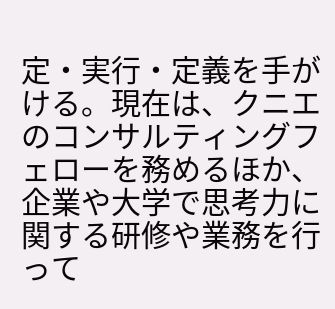定・実行・定義を手がける。現在は、クニエのコンサルティングフェローを務めるほか、企業や大学で思考力に関する研修や業務を行って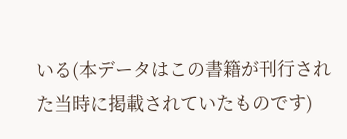いる(本データはこの書籍が刊行された当時に掲載されていたものです)